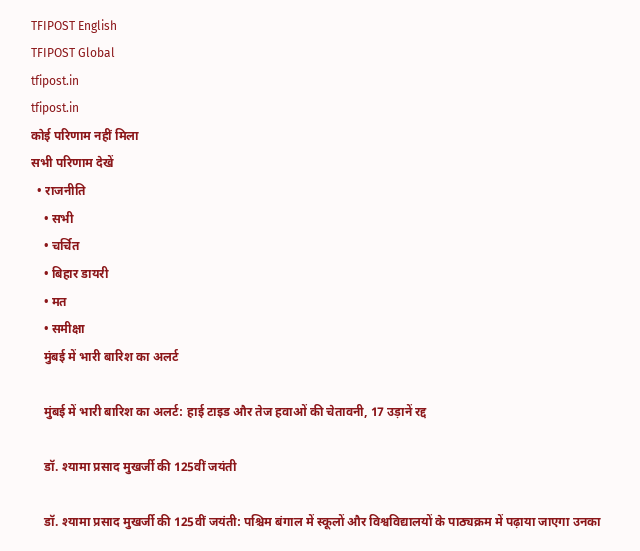TFIPOST English
TFIPOST Global
tfipost.in
tfipost.in
कोई परिणाम नहीं मिला
सभी परिणाम देखें
  • राजनीति
    • सभी
    • चर्चित
    • बिहार डायरी
    • मत
    • समीक्षा
    मुंबई में भारी बारिश का अलर्ट

    मुंबई में भारी बारिश का अलर्ट: हाई टाइड और तेज हवाओं की चेतावनी, 17 उड़ानें रद्द

    डॉ. श्यामा प्रसाद मुखर्जी की 125वीं जयंती

    डॉ. श्यामा प्रसाद मुखर्जी की 125वीं जयंती: पश्चिम बंगाल में स्कूलों और विश्वविद्यालयों के पाठ्यक्रम में पढ़ाया जाएगा उनका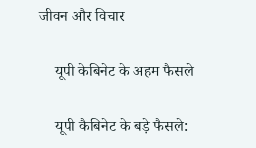जीवन और विचार

    यूपी केबिनेट के अहम फैसले

    यूपी कैबिनेट के बड़े फैसले: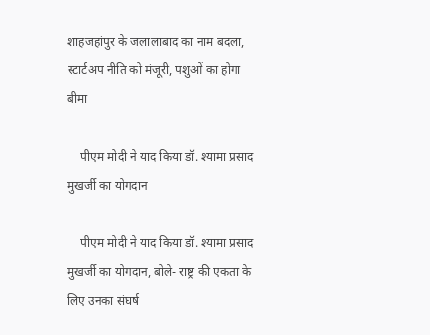शाहजहांपुर के जलालाबाद का नाम बदला, स्टार्टअप नीति को मंजूरी, पशुओं का होगा बीमा

    पीएम मोदी ने याद किया डॉ. श्यामा प्रसाद मुखर्जी का योगदान

    पीएम मोदी ने याद किया डॉ. श्यामा प्रसाद मुखर्जी का योगदान, बोले- राष्ट्र की एकता के लिए उनका संघर्ष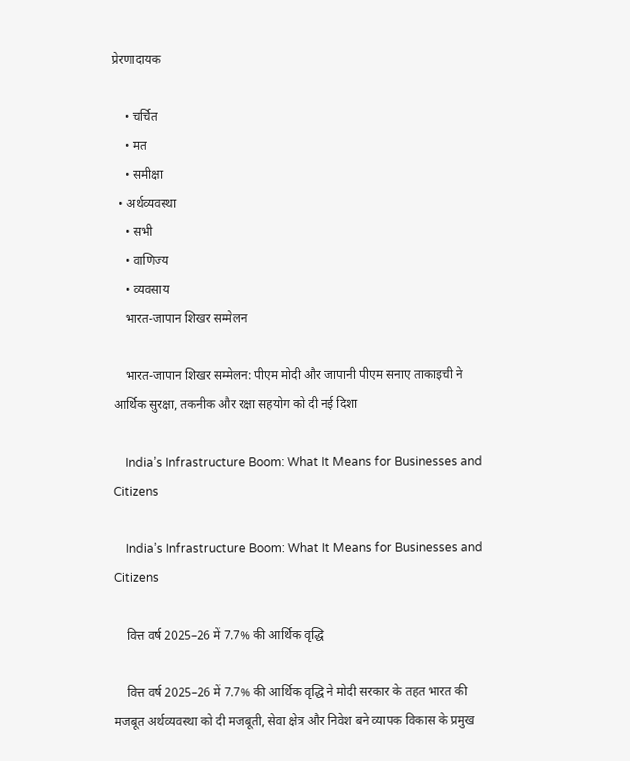प्रेरणादायक

    • चर्चित
    • मत
    • समीक्षा
  • अर्थव्यवस्था
    • सभी
    • वाणिज्य
    • व्यवसाय
    भारत-जापान शिखर सम्मेलन

    भारत-जापान शिखर सम्मेलन: पीएम मोदी और जापानी पीएम सनाए ताकाइची ने आर्थिक सुरक्षा, तकनीक और रक्षा सहयोग को दी नई दिशा

    India’s Infrastructure Boom: What It Means for Businesses and Citizens

    India’s Infrastructure Boom: What It Means for Businesses and Citizens

    वित्त वर्ष 2025–26 में 7.7% की आर्थिक वृद्धि

    वित्त वर्ष 2025–26 में 7.7% की आर्थिक वृद्धि ने मोदी सरकार के तहत भारत की मजबूत अर्थव्यवस्था को दी मजबूती, सेवा क्षेत्र और निवेश बने व्यापक विकास के प्रमुख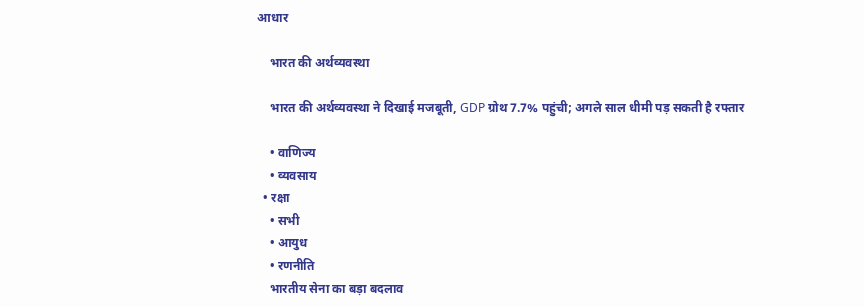आधार

    भारत की अर्थव्यवस्था

    भारत की अर्थव्यवस्था ने दिखाई मजबूती, GDP ग्रोथ 7.7% पहुंची; अगले साल धीमी पड़ सकती है रफ्तार

    • वाणिज्य
    • व्यवसाय
  • रक्षा
    • सभी
    • आयुध
    • रणनीति
    भारतीय सेना का बड़ा बदलाव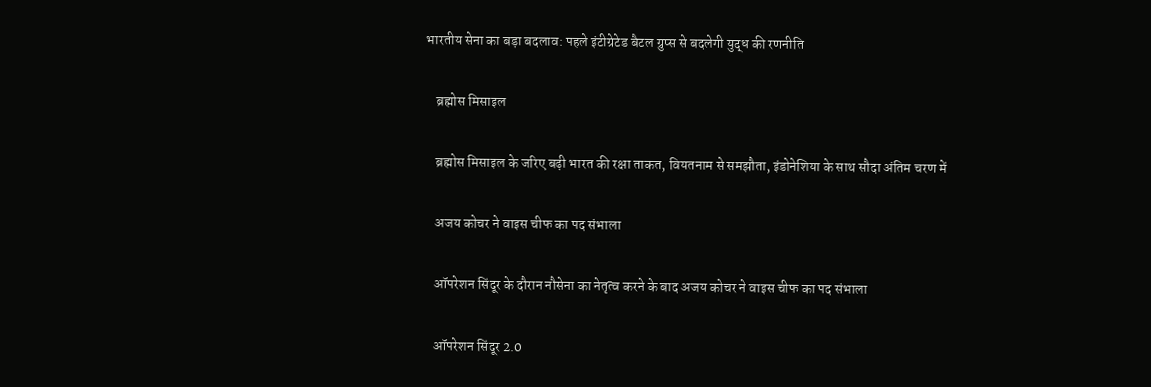भारतीय सेना का बड़ा बदलाव: पहले इंटीग्रेटेड बैटल ग्रुप्स से बदलेगी युद्ध की रणनीति

    ब्रह्मोस मिसाइल

    ब्रह्मोस मिसाइल के जरिए बढ़ी भारत की रक्षा ताकत, वियतनाम से समझौता, इंडोनेशिया के साथ सौदा अंतिम चरण में

    अजय कोचर ने वाइस चीफ का पद संभाला

    ऑपरेशन सिंदूर के दौरान नौसेना का नेतृत्व करने के बाद अजय कोचर ने वाइस चीफ का पद संभाला

    ऑपरेशन सिंदूर 2.0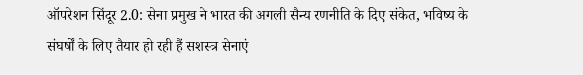ऑपरेशन सिंदूर 2.0: सेना प्रमुख ने भारत की अगली सैन्य रणनीति के दिए संकेत, भविष्य के संघर्षों के लिए तैयार हो रही हैं सशस्त्र सेनाएं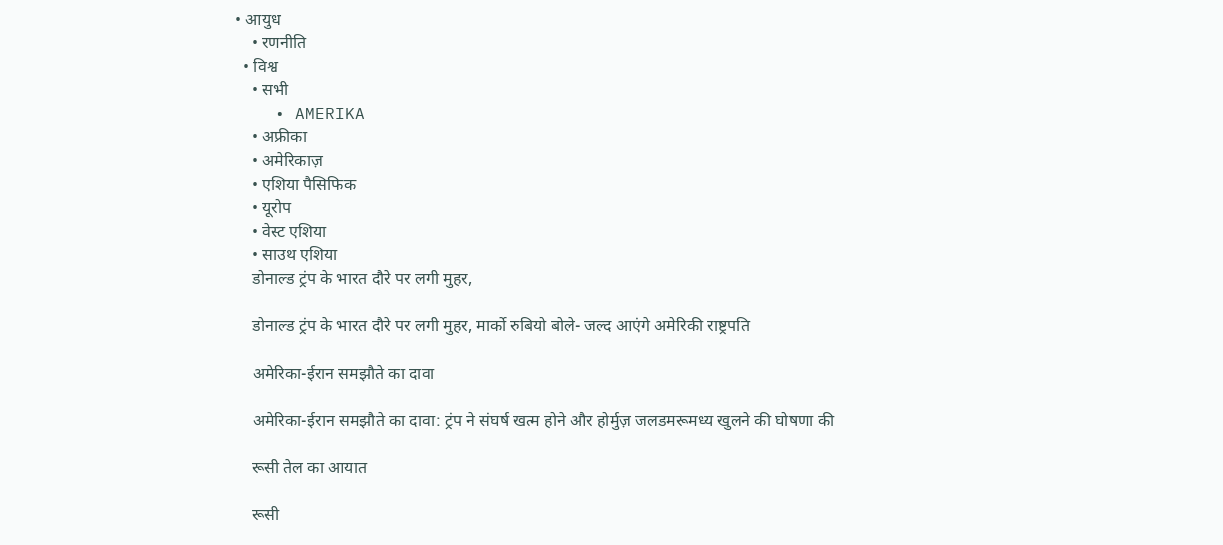• आयुध
    • रणनीति
  • विश्व
    • सभी
    • AMERIKA
    • अफ्रीका
    • अमेरिकाज़
    • एशिया पैसिफिक
    • यूरोप
    • वेस्ट एशिया
    • साउथ एशिया
    डोनाल्ड ट्रंप के भारत दौरे पर लगी मुहर,

    डोनाल्ड ट्रंप के भारत दौरे पर लगी मुहर, मार्को रुबियो बोले- जल्द आएंगे अमेरिकी राष्ट्रपति

    अमेरिका-ईरान समझौते का दावा

    अमेरिका-ईरान समझौते का दावा: ट्रंप ने संघर्ष खत्म होने और होर्मुज़ जलडमरूमध्य खुलने की घोषणा की

    रूसी तेल का आयात

    रूसी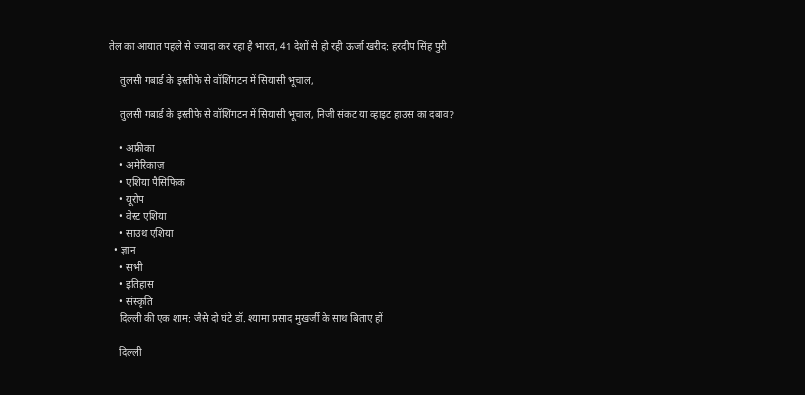तेल का आयात पहले से ज्यादा कर रहा है भारत, 41 देशों से हो रही ऊर्जा खरीद: हरदीप सिंह पुरी

    तुलसी गबार्ड के इस्तीफे से वॉशिंगटन में सियासी भूचाल,

    तुलसी गबार्ड के इस्तीफे से वॉशिंगटन में सियासी भूचाल, निजी संकट या व्हाइट हाउस का दबाव?

    • अफ्रीका
    • अमेरिकाज़
    • एशिया पैसिफिक
    • यूरोप
    • वेस्ट एशिया
    • साउथ एशिया
  • ज्ञान
    • सभी
    • इतिहास
    • संस्कृति
    दिल्ली की एक शाम: जैसे दो घंटे डॉ. श्यामा प्रसाद मुखर्जी के साथ बिताए हों

    दिल्ली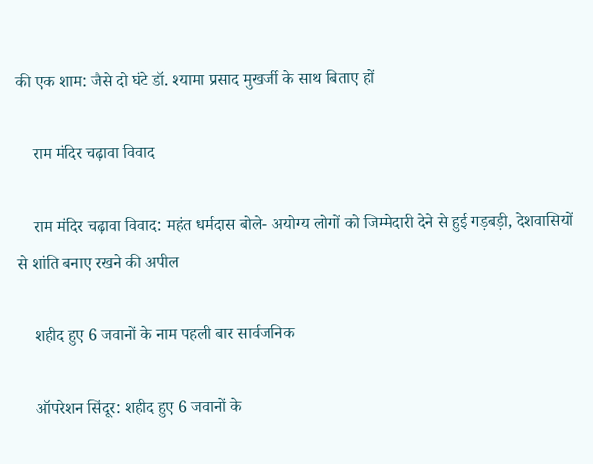की एक शाम: जैसे दो घंटे डॉ. श्यामा प्रसाद मुखर्जी के साथ बिताए हों

    राम मंदिर चढ़ावा विवाद

    राम मंदिर चढ़ावा विवाद: महंत धर्मदास बोले- अयोग्य लोगों को जिम्मेदारी देने से हुई गड़बड़ी, देशवासियों से शांति बनाए रखने की अपील

    शहीद हुए 6 जवानों के नाम पहली बार सार्वजनिक

    ऑपरेशन सिंदूर: शहीद हुए 6 जवानों के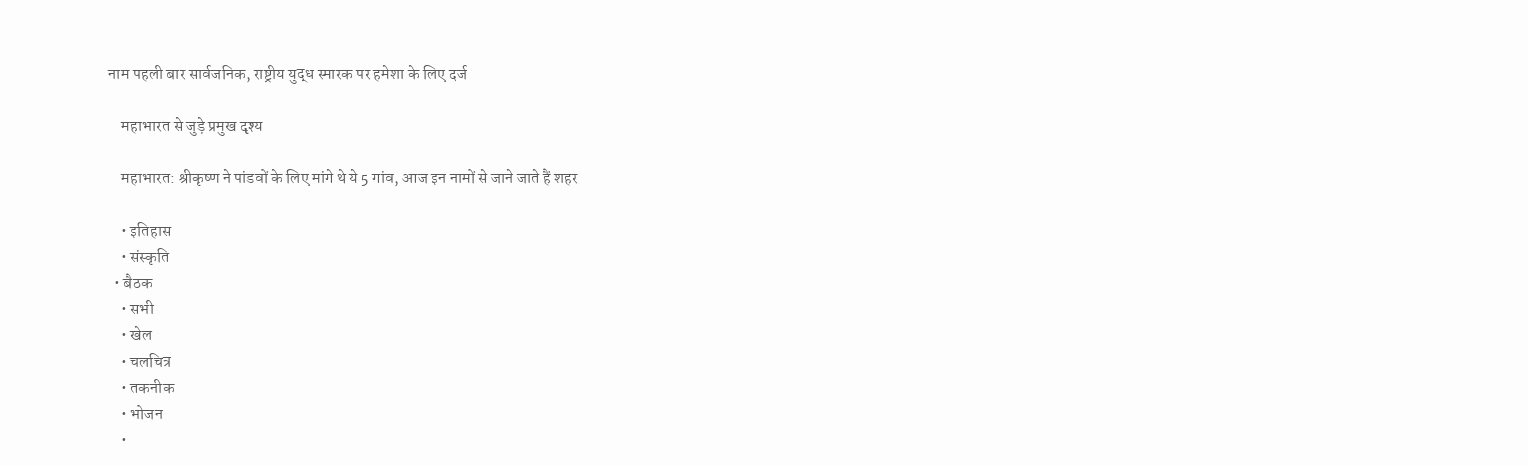नाम पहली बार सार्वजनिक, राष्ट्रीय युद्ध स्मारक पर हमेशा के लिए दर्ज

    महाभारत से जुड़े प्रमुख दृश्य

    महाभारत: श्रीकृष्ण ने पांडवों के लिए मांगे थे ये 5 गांव, आज इन नामों से जाने जाते हैं शहर

    • इतिहास
    • संस्कृति
  • बैठक
    • सभी
    • खेल
    • चलचित्र
    • तकनीक
    • भोजन
    •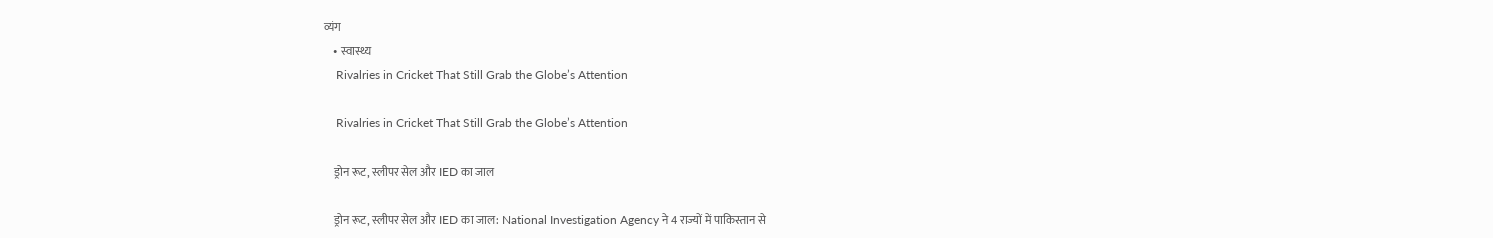व्यंग
    • स्वास्थ्य
    Rivalries in Cricket That Still Grab the Globe’s Attention

    Rivalries in Cricket That Still Grab the Globe’s Attention

    ड्रोन रूट, स्लीपर सेल और IED का जाल

    ड्रोन रूट, स्लीपर सेल और IED का जाल: National Investigation Agency ने 4 राज्यों में पाकिस्तान से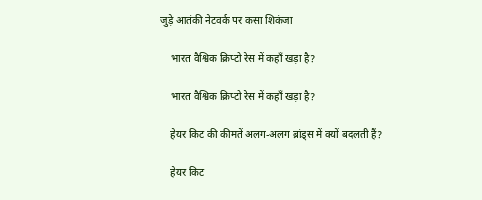जुड़े आतंकी नेटवर्क पर कसा शिकंजा

    भारत वैश्विक क्रिप्टो रेस में कहाँ खड़ा है?

    भारत वैश्विक क्रिप्टो रेस में कहाँ खड़ा है?

    हेयर किट की कीमतें अलग-अलग ब्रांड्स में क्यों बदलती हैं?

    हेयर किट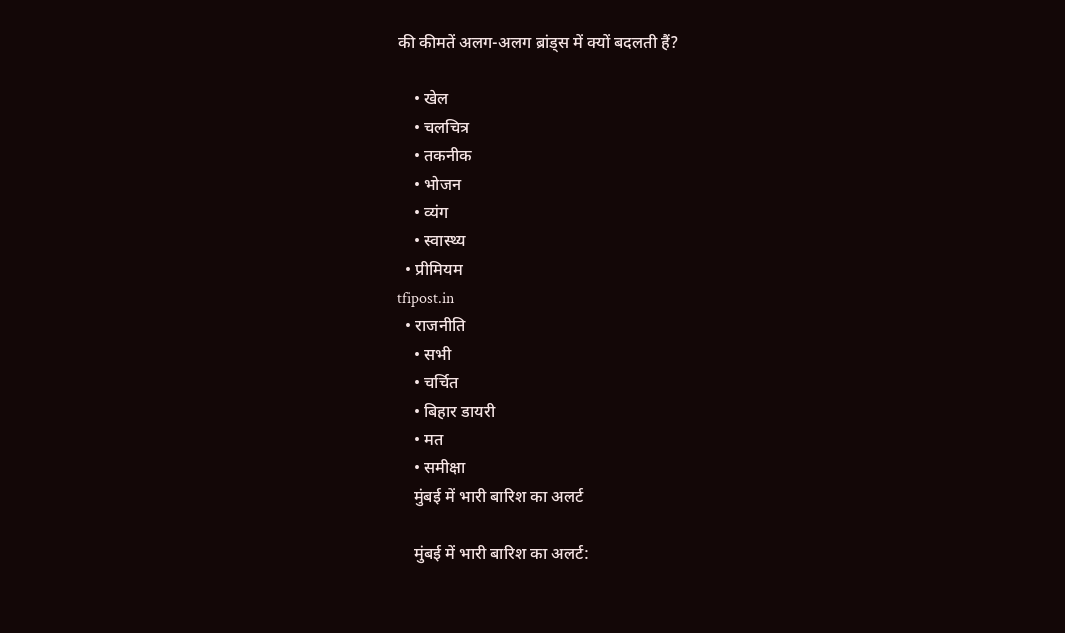की कीमतें अलग-अलग ब्रांड्स में क्यों बदलती हैं?

    • खेल
    • चलचित्र
    • तकनीक
    • भोजन
    • व्यंग
    • स्वास्थ्य
  • प्रीमियम
tfipost.in
  • राजनीति
    • सभी
    • चर्चित
    • बिहार डायरी
    • मत
    • समीक्षा
    मुंबई में भारी बारिश का अलर्ट

    मुंबई में भारी बारिश का अलर्ट: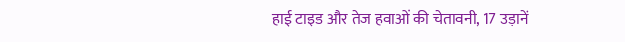हाई टाइड और तेज हवाओं की चेतावनी, 17 उड़ानें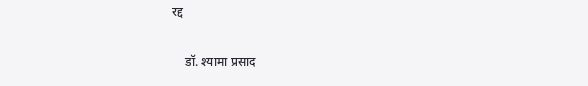रद्द

    डॉ. श्यामा प्रसाद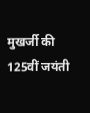मुखर्जी की 125वीं जयंती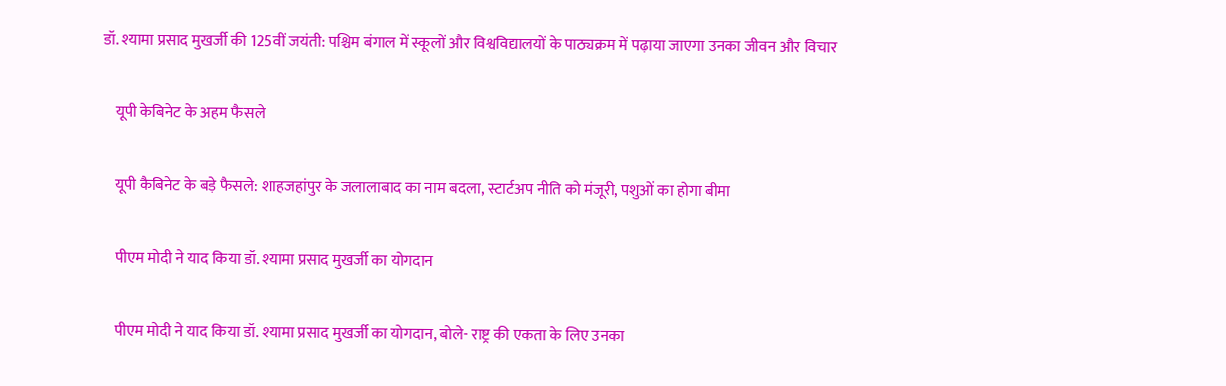डॉ. श्यामा प्रसाद मुखर्जी की 125वीं जयंती: पश्चिम बंगाल में स्कूलों और विश्वविद्यालयों के पाठ्यक्रम में पढ़ाया जाएगा उनका जीवन और विचार

    यूपी केबिनेट के अहम फैसले

    यूपी कैबिनेट के बड़े फैसले: शाहजहांपुर के जलालाबाद का नाम बदला, स्टार्टअप नीति को मंजूरी, पशुओं का होगा बीमा

    पीएम मोदी ने याद किया डॉ. श्यामा प्रसाद मुखर्जी का योगदान

    पीएम मोदी ने याद किया डॉ. श्यामा प्रसाद मुखर्जी का योगदान, बोले- राष्ट्र की एकता के लिए उनका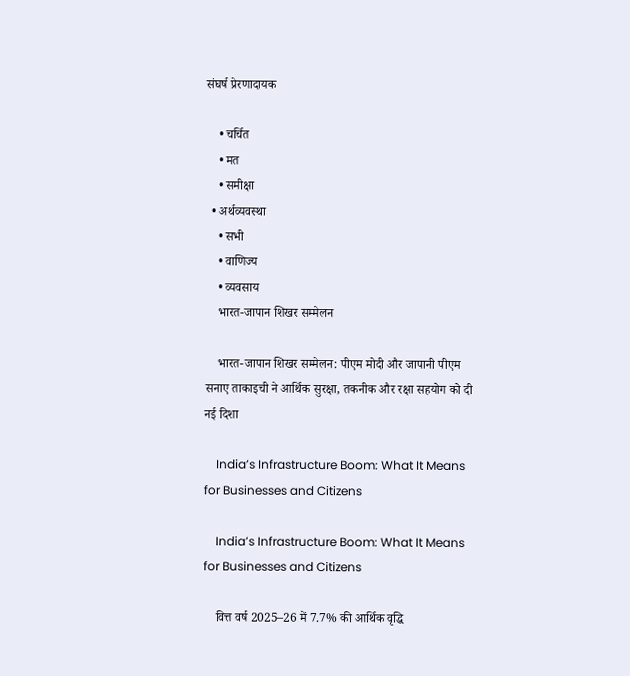संघर्ष प्रेरणादायक

    • चर्चित
    • मत
    • समीक्षा
  • अर्थव्यवस्था
    • सभी
    • वाणिज्य
    • व्यवसाय
    भारत-जापान शिखर सम्मेलन

    भारत-जापान शिखर सम्मेलन: पीएम मोदी और जापानी पीएम सनाए ताकाइची ने आर्थिक सुरक्षा, तकनीक और रक्षा सहयोग को दी नई दिशा

    India’s Infrastructure Boom: What It Means for Businesses and Citizens

    India’s Infrastructure Boom: What It Means for Businesses and Citizens

    वित्त वर्ष 2025–26 में 7.7% की आर्थिक वृद्धि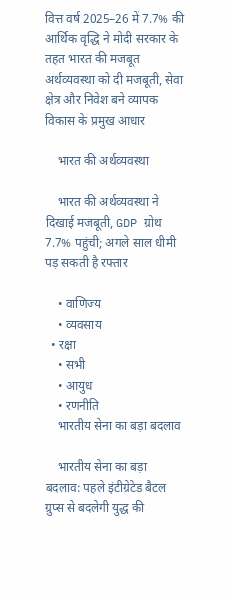वित्त वर्ष 2025–26 में 7.7% की आर्थिक वृद्धि ने मोदी सरकार के तहत भारत की मजबूत अर्थव्यवस्था को दी मजबूती, सेवा क्षेत्र और निवेश बने व्यापक विकास के प्रमुख आधार

    भारत की अर्थव्यवस्था

    भारत की अर्थव्यवस्था ने दिखाई मजबूती, GDP ग्रोथ 7.7% पहुंची; अगले साल धीमी पड़ सकती है रफ्तार

    • वाणिज्य
    • व्यवसाय
  • रक्षा
    • सभी
    • आयुध
    • रणनीति
    भारतीय सेना का बड़ा बदलाव

    भारतीय सेना का बड़ा बदलाव: पहले इंटीग्रेटेड बैटल ग्रुप्स से बदलेगी युद्ध की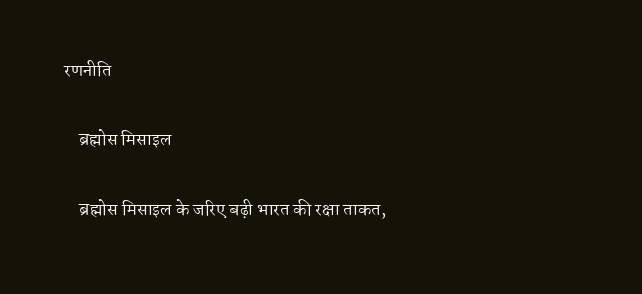रणनीति

    ब्रह्मोस मिसाइल

    ब्रह्मोस मिसाइल के जरिए बढ़ी भारत की रक्षा ताकत,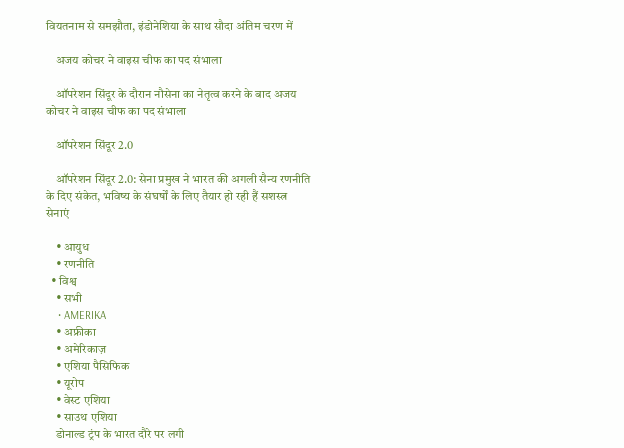वियतनाम से समझौता, इंडोनेशिया के साथ सौदा अंतिम चरण में

    अजय कोचर ने वाइस चीफ का पद संभाला

    ऑपरेशन सिंदूर के दौरान नौसेना का नेतृत्व करने के बाद अजय कोचर ने वाइस चीफ का पद संभाला

    ऑपरेशन सिंदूर 2.0

    ऑपरेशन सिंदूर 2.0: सेना प्रमुख ने भारत की अगली सैन्य रणनीति के दिए संकेत, भविष्य के संघर्षों के लिए तैयार हो रही हैं सशस्त्र सेनाएं

    • आयुध
    • रणनीति
  • विश्व
    • सभी
    • AMERIKA
    • अफ्रीका
    • अमेरिकाज़
    • एशिया पैसिफिक
    • यूरोप
    • वेस्ट एशिया
    • साउथ एशिया
    डोनाल्ड ट्रंप के भारत दौरे पर लगी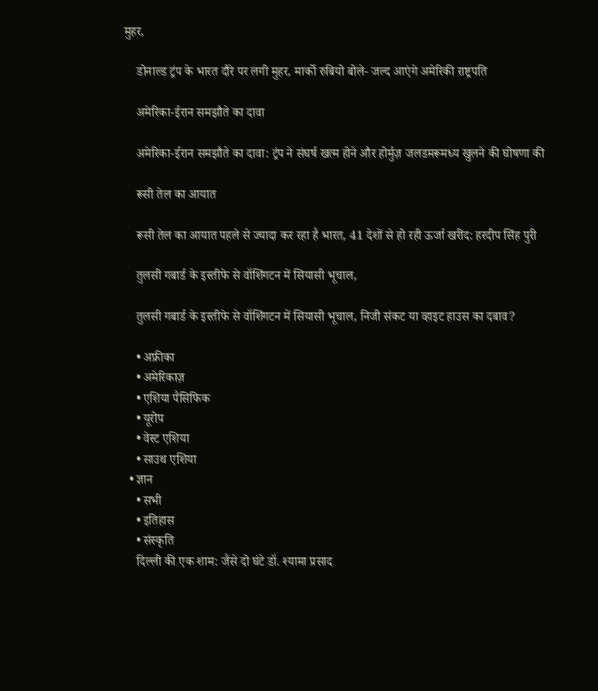मुहर,

    डोनाल्ड ट्रंप के भारत दौरे पर लगी मुहर, मार्को रुबियो बोले- जल्द आएंगे अमेरिकी राष्ट्रपति

    अमेरिका-ईरान समझौते का दावा

    अमेरिका-ईरान समझौते का दावा: ट्रंप ने संघर्ष खत्म होने और होर्मुज़ जलडमरूमध्य खुलने की घोषणा की

    रूसी तेल का आयात

    रूसी तेल का आयात पहले से ज्यादा कर रहा है भारत, 41 देशों से हो रही ऊर्जा खरीद: हरदीप सिंह पुरी

    तुलसी गबार्ड के इस्तीफे से वॉशिंगटन में सियासी भूचाल,

    तुलसी गबार्ड के इस्तीफे से वॉशिंगटन में सियासी भूचाल, निजी संकट या व्हाइट हाउस का दबाव?

    • अफ्रीका
    • अमेरिकाज़
    • एशिया पैसिफिक
    • यूरोप
    • वेस्ट एशिया
    • साउथ एशिया
  • ज्ञान
    • सभी
    • इतिहास
    • संस्कृति
    दिल्ली की एक शाम: जैसे दो घंटे डॉ. श्यामा प्रसाद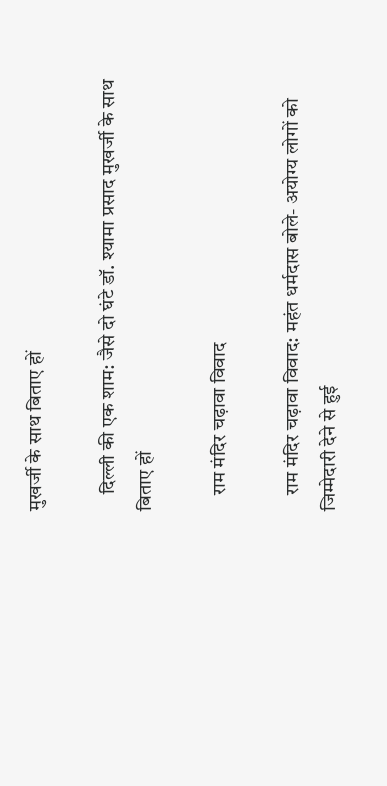मुखर्जी के साथ बिताए हों

    दिल्ली की एक शाम: जैसे दो घंटे डॉ. श्यामा प्रसाद मुखर्जी के साथ बिताए हों

    राम मंदिर चढ़ावा विवाद

    राम मंदिर चढ़ावा विवाद: महंत धर्मदास बोले- अयोग्य लोगों को जिम्मेदारी देने से हुई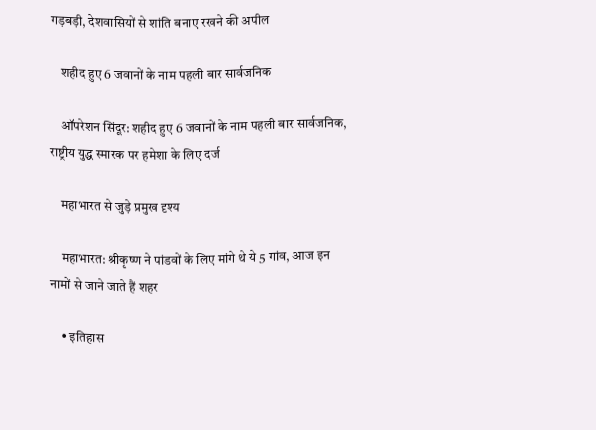गड़बड़ी, देशवासियों से शांति बनाए रखने की अपील

    शहीद हुए 6 जवानों के नाम पहली बार सार्वजनिक

    ऑपरेशन सिंदूर: शहीद हुए 6 जवानों के नाम पहली बार सार्वजनिक, राष्ट्रीय युद्ध स्मारक पर हमेशा के लिए दर्ज

    महाभारत से जुड़े प्रमुख दृश्य

    महाभारत: श्रीकृष्ण ने पांडवों के लिए मांगे थे ये 5 गांव, आज इन नामों से जाने जाते हैं शहर

    • इतिहास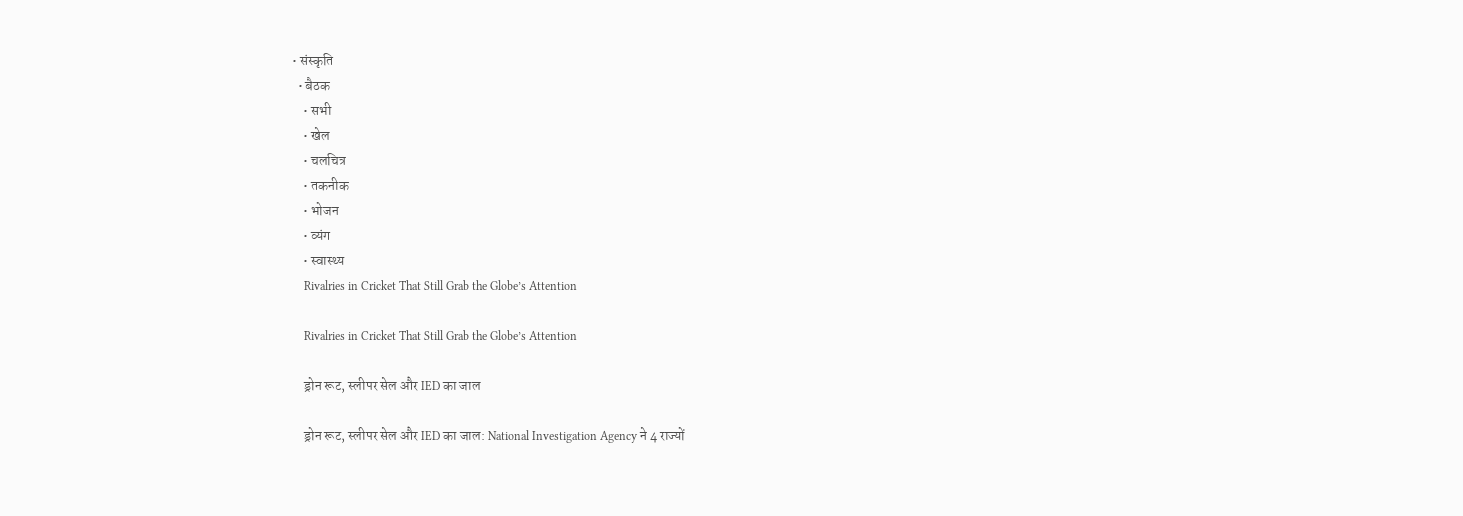• संस्कृति
  • बैठक
    • सभी
    • खेल
    • चलचित्र
    • तकनीक
    • भोजन
    • व्यंग
    • स्वास्थ्य
    Rivalries in Cricket That Still Grab the Globe’s Attention

    Rivalries in Cricket That Still Grab the Globe’s Attention

    ड्रोन रूट, स्लीपर सेल और IED का जाल

    ड्रोन रूट, स्लीपर सेल और IED का जाल: National Investigation Agency ने 4 राज्यों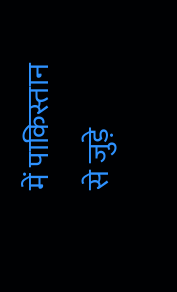में पाकिस्तान से जुड़े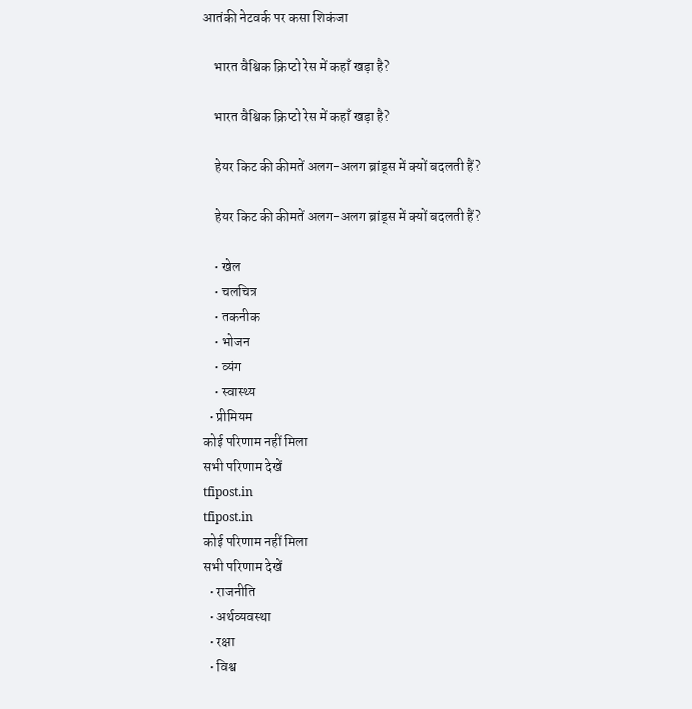आतंकी नेटवर्क पर कसा शिकंजा

    भारत वैश्विक क्रिप्टो रेस में कहाँ खड़ा है?

    भारत वैश्विक क्रिप्टो रेस में कहाँ खड़ा है?

    हेयर किट की कीमतें अलग-अलग ब्रांड्स में क्यों बदलती हैं?

    हेयर किट की कीमतें अलग-अलग ब्रांड्स में क्यों बदलती हैं?

    • खेल
    • चलचित्र
    • तकनीक
    • भोजन
    • व्यंग
    • स्वास्थ्य
  • प्रीमियम
कोई परिणाम नहीं मिला
सभी परिणाम देखें
tfipost.in
tfipost.in
कोई परिणाम नहीं मिला
सभी परिणाम देखें
  • राजनीति
  • अर्थव्यवस्था
  • रक्षा
  • विश्व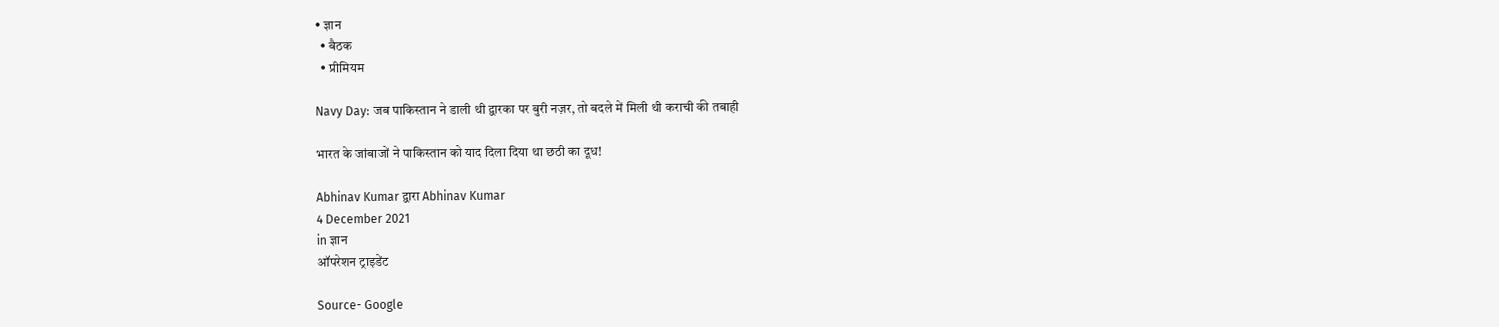• ज्ञान
  • बैठक
  • प्रीमियम

Navy Day: जब पाकिस्तान ने डाली थी द्वारका पर बुरी नज़र, तो बदले में मिली थी कराची की तबाही

भारत के जांबाजों ने पाकिस्तान को याद दिला दिया था छठी का दूध!

Abhinav Kumar द्वारा Abhinav Kumar
4 December 2021
in ज्ञान
ऑपरेशन ट्राइडेंट

Source- Google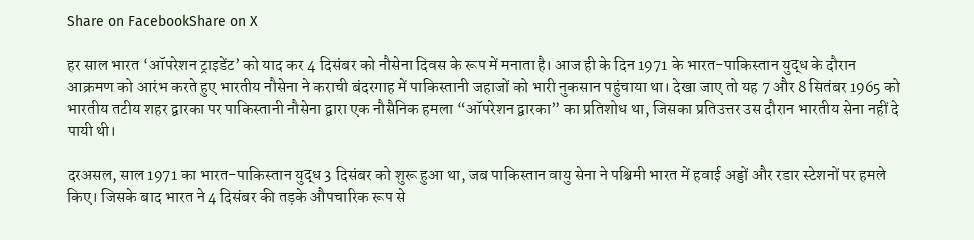Share on FacebookShare on X

हर साल भारत ‘ऑपरेशन ट्राइडेंट’ को याद कर 4 दिसंबर को नौसेना दिवस के रूप में मनाता है। आज ही के दिन 1971 के भारत-पाकिस्तान युद्ध के दौरान आक्रमण को आरंभ करते हुए भारतीय नौसेना ने कराची बंदरगाह में पाकिस्तानी जहाजों को भारी नुकसान पहुंचाया था। देखा जाए तो यह 7 और 8 सितंबर 1965 को भारतीय तटीय शहर द्वारका पर पाकिस्तानी नौसेना द्वारा एक नौसैनिक हमला “ऑपरेशन द्वारका” का प्रतिशोध था, जिसका प्रतिउत्तर उस दौरान भारतीय सेना नहीं दे पायी थी।

दरअसल, साल 1971 का भारत-पाकिस्तान युद्ध 3 दिसंबर को शुरू हुआ था, जब पाकिस्तान वायु सेना ने पश्चिमी भारत में हवाई अड्डों और रडार स्टेशनों पर हमले किए। जिसके बाद भारत ने 4 दिसंबर की तड़के औपचारिक रूप से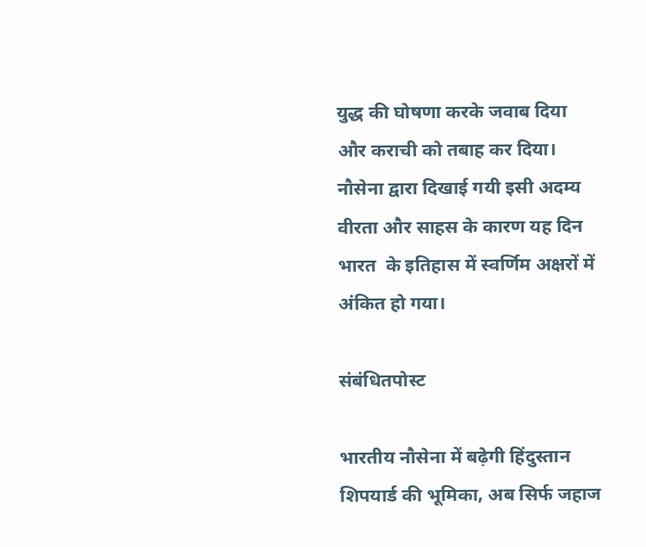युद्ध की घोषणा करके जवाब दिया और कराची को तबाह कर दिया। नौसेना द्वारा दिखाई गयी इसी अदम्य वीरता और साहस के कारण यह दिन भारत  के इतिहास में स्वर्णिम अक्षरों में अंकित हो गया।

संबंधितपोस्ट

भारतीय नौसेना में बढ़ेगी हिंदुस्तान शिपयार्ड की भूमिका, अब सिर्फ जहाज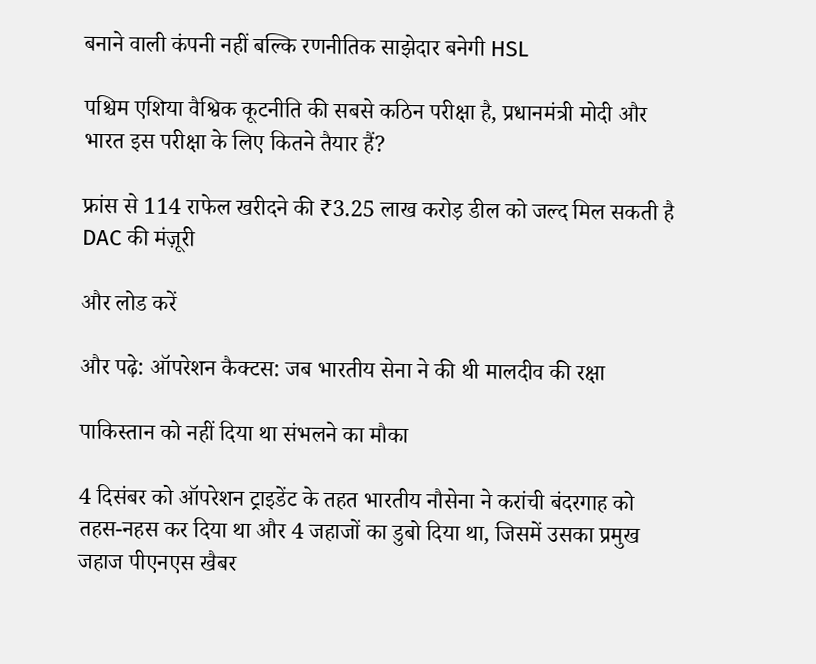बनाने वाली कंपनी नहीं बल्कि रणनीतिक साझेदार बनेगी HSL

पश्चिम एशिया वैश्विक कूटनीति की सबसे कठिन परीक्षा है, प्रधानमंत्री मोदी और भारत इस परीक्षा के लिए कितने तैयार हैं?

फ्रांस से 114 राफेल खरीदने की ₹3.25 लाख करोड़ डील को जल्द मिल सकती है DAC की मंज़ूरी

और लोड करें

और पढ़े: ऑपरेशन कैक्टस: जब भारतीय सेना ने की थी मालदीव की रक्षा

पाकिस्तान को नहीं दिया था संभलने का मौका

4 दिसंबर को ऑपरेशन ट्राइडेंट के तहत भारतीय नौसेना ने करांची बंदरगाह को तहस-नहस कर दिया था और 4 जहाजों का डुबो दिया था, जिसमें उसका प्रमुख जहाज पीएनएस खैबर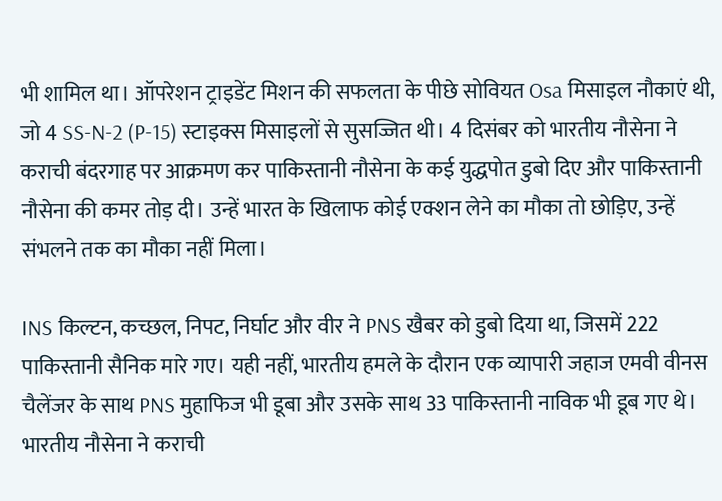भी शामिल था। ऑपरेशन ट्राइडेंट मिशन की सफलता के पीछे सोवियत Osa मिसाइल नौकाएं थी, जो 4 SS-N-2 (P-15) स्टाइक्स मिसाइलों से सुसज्जित थी। 4 दिसंबर को भारतीय नौसेना ने कराची बंदरगाह पर आक्रमण कर पाकिस्तानी नौसेना के कई युद्धपोत डुबो दिए और पाकिस्तानी नौसेना की कमर तोड़ दी। उन्हें भारत के खिलाफ कोई एक्शन लेने का मौका तो छोड़िए, उन्हें संभलने तक का मौका नहीं मिला।

INS किल्टन, कच्छल, निपट, निर्घाट और वीर ने PNS खैबर को डुबो दिया था, जिसमें 222 पाकिस्तानी सैनिक मारे गए। यही नहीं, भारतीय हमले के दौरान एक व्यापारी जहाज एमवी वीनस चैलेंजर के साथ PNS मुहाफिज भी डूबा और उसके साथ 33 पाकिस्तानी नाविक भी डूब गए थे। भारतीय नौसेना ने कराची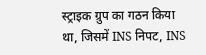स्ट्राइक ग्रुप का गठन किया था, जिसमें INS निपट, INS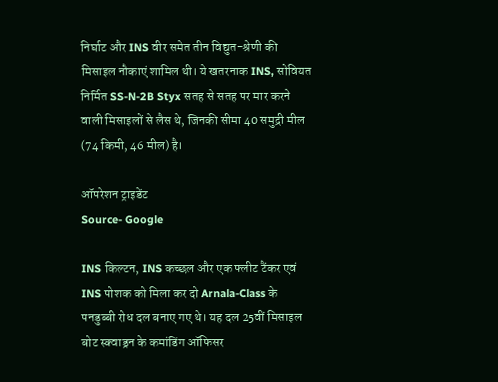निर्घाट और INS वीर समेत तीन विद्युत-श्रेणी की मिसाइल नौकाएं शामिल थी। ये खतरनाक INS, सोवियत निर्मित SS-N-2B Styx सतह से सतह पर मार करने वाली मिसाइलों से लैस थे, जिनकी सीमा 40 समुद्री मील (74 किमी, 46 मील) है।

ऑपरेशन ट्राइडेंट
Source- Google

INS किल्टन, INS कच्छल और एक फ्लीट टैंकर एवं INS पोशक को मिला कर दो Arnala-Class के पनडुब्बी रोध दल बनाए गए थे। यह दल 25वीं मिसाइल बोट स्क्वाड्रन के कमांडिंग ऑफिसर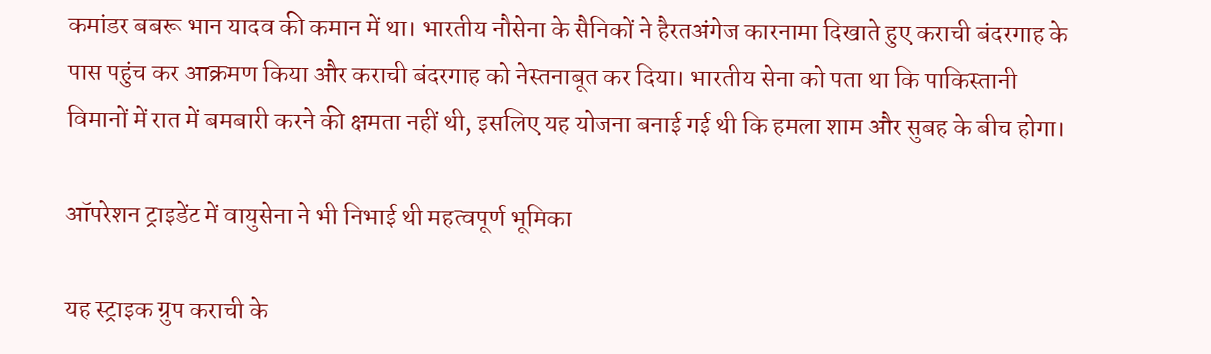कमांडर बबरू भान यादव की कमान में था। भारतीय नौसेना के सैनिकों ने हैरतअंगेज कारनामा दिखाते हुए कराची बंदरगाह के पास पहुंच कर आक्रमण किया और कराची बंदरगाह को नेस्तनाबूत कर दिया। भारतीय सेना को पता था कि पाकिस्तानी विमानों में रात में बमबारी करने की क्षमता नहीं थी, इसलिए यह योजना बनाई गई थी कि हमला शाम और सुबह के बीच होगा।

ऑपरेशन ट्राइडेंट में वायुसेना ने भी निभाई थी महत्वपूर्ण भूमिका

यह स्ट्राइक ग्रुप कराची के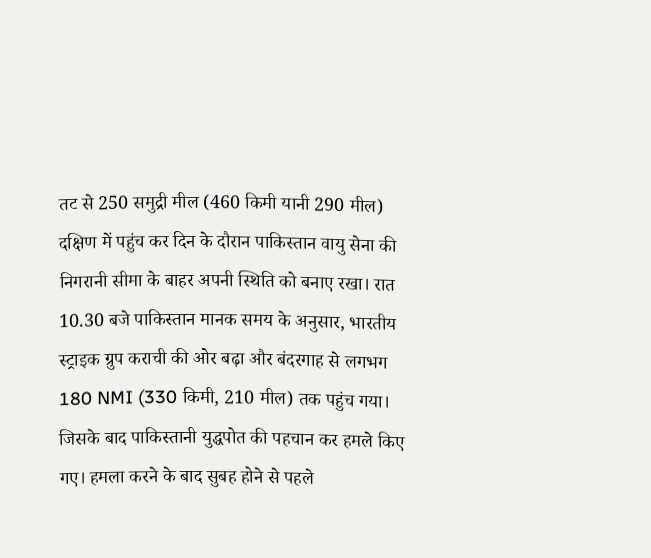तट से 250 समुद्री मील (460 किमी यानी 290 मील) दक्षिण में पहुंच कर दिन के दौरान पाकिस्तान वायु सेना की निगरानी सीमा के बाहर अपनी स्थिति को बनाए रखा। रात 10.30 बजे पाकिस्तान मानक समय के अनुसार, भारतीय स्ट्राइक ग्रुप कराची की ओर बढ़ा और बंदरगाह से लगभग 180 NMI (330 किमी, 210 मील) तक पहुंच गया। जिसके बाद पाकिस्तानी युद्धपोत की पहचान कर हमले किए गए। हमला करने के बाद सुबह होने से पहले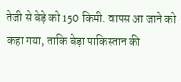तेजी से बेड़े को 150 किमी. वापस आ जाने को कहा गया, ताकि बेड़ा पाकिस्तान की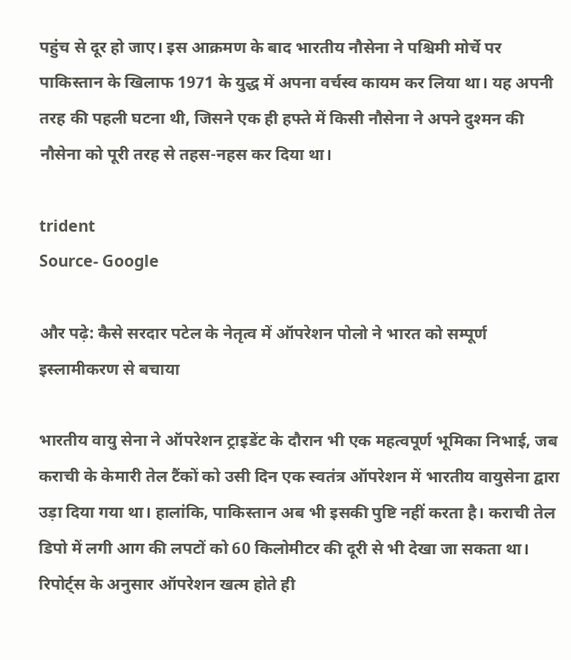पहुंच से दूर हो जाए। इस आक्रमण के बाद भारतीय नौसेना ने पश्चिमी मोर्चे पर पाकिस्तान के खिलाफ 1971 के युद्ध में अपना वर्चस्व कायम कर लिया था। यह अपनी तरह की पहली घटना थी, जिसने एक ही हफ्ते में किसी नौसेना ने अपने दुश्मन की नौसेना को पूरी तरह से तहस-नहस कर दिया था।

trident
Source- Google

और पढ़े: कैसे सरदार पटेल के नेतृत्व में ऑपरेशन पोलो ने भारत को सम्पूर्ण इस्लामीकरण से बचाया

भारतीय वायु सेना ने ऑपरेशन ट्राइडेंट के दौरान भी एक महत्वपूर्ण भूमिका निभाई, जब कराची के केमारी तेल टैंकों को उसी दिन एक स्वतंत्र ऑपरेशन में भारतीय वायुसेना द्वारा उड़ा दिया गया था। हालांकि, पाकिस्तान अब भी इसकी पुष्टि नहीं करता है। कराची तेल डिपो में लगी आग की लपटों को 60 किलोमीटर की दूरी से भी देखा जा सकता था। रिपोर्ट्स के अनुसार ऑपरेशन खत्म होते ही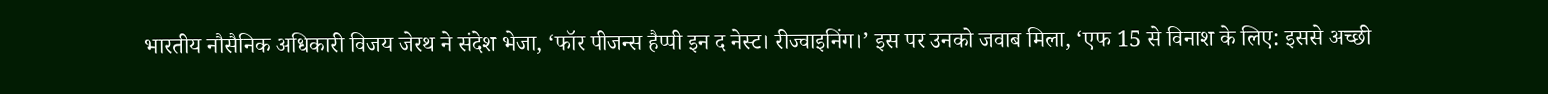भारतीय नौसैनिक अधिकारी विजय जेरथ ने संदेश भेजा, ‘फॉर पीजन्स हैप्पी इन द नेस्ट। रीज्वाइनिंग।’ इस पर उनको जवाब मिला, ‘एफ 15 से विनाश के लिए: इससे अच्छी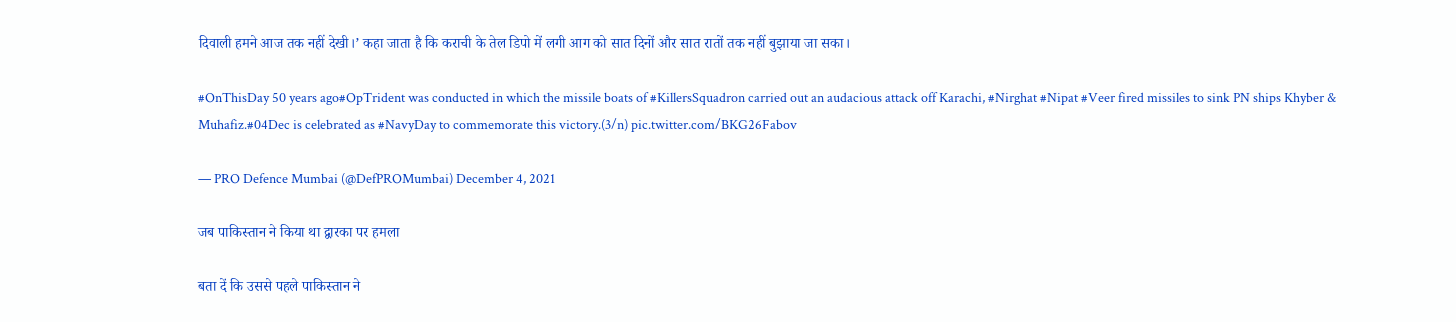दिवाली हमने आज तक नहीं देखी।’ कहा जाता है कि कराची के तेल डिपो में लगी आग को सात दिनों और सात रातों तक नहीं बुझाया जा सका।

#OnThisDay 50 years ago#OpTrident was conducted in which the missile boats of #KillersSquadron carried out an audacious attack off Karachi, #Nirghat #Nipat #Veer fired missiles to sink PN ships Khyber & Muhafiz.#04Dec is celebrated as #NavyDay to commemorate this victory.(3/n) pic.twitter.com/BKG26Fabov

— PRO Defence Mumbai (@DefPROMumbai) December 4, 2021

जब पाकिस्तान ने किया था द्वारका पर हमला

बता दें कि उससे पहले पाकिस्तान ने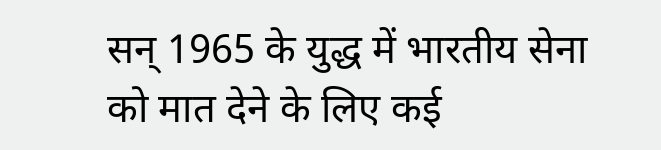सन् 1965 के युद्ध में भारतीय सेना को मात देने के लिए कई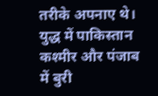तरीके अपनाए थे। युद्ध में पाकिस्तान कश्मीर और पंजाब में बुरी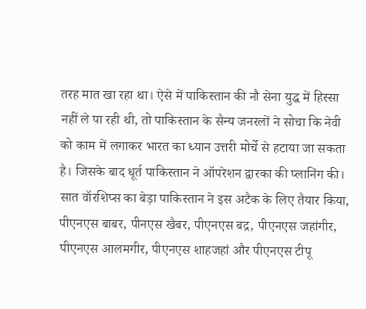तरह मात खा रहा था। ऐसे में पाकिस्तान की नौ सेना युद्ध में हिस्सा नहीं ले पा रही थी, तो पाकिस्तान के सैन्य जनरलों ने सोचा कि नेवी को काम में लगाकर भारत का ध्यान उत्तरी मोर्चे से हटाया जा सकता है। जिसके बाद धूर्त पाकिस्तान ने ऑपरेशन द्वारका की प्लानिंग की। सात वॉरशिप्स का बेड़ा पाकिस्तान ने इस अटैक के लिए तैयार किया, पीएनएस बाबर, पीनएस खैबर, पीएनएस बद्र, पीएनएस जहांगीर, पीएनएस आलमगीर, पीएनएस शाहजहां और पीएनएस टीपू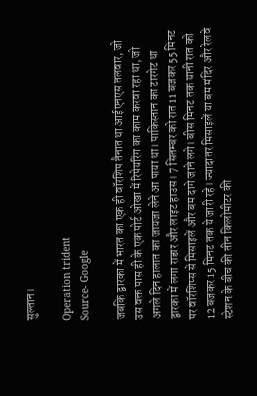सुल्तान।

Operation trident
Source- Google

जबकि द्वारका में भारत का एक ही वॉरशिप तैनात था आईएनएस तलवार, जो उस वक्त पास ही के एक पोर्ट ओखा में रिपेयरिंग का काम करवा रहा था, जो अगले दिन हालात का जायजा लेने आ पाया था। पाकिस्तान का टारगेट था द्वारका में लगा राडार और लाइट हाउस। 7 सितम्बर को रात 11 बजकर 55 मिनट पर वॉरशिप्स से मिसाइलें और बम दागे जाने लगे। बीस मिनट तक यानी रात को 12 बजकर 15 मिनट तक ये जारी रहे। ज्यादातर मिसाइलें या बम मंदिर और रेलवे स्टेशन के बीच की तीन किलोमीटर की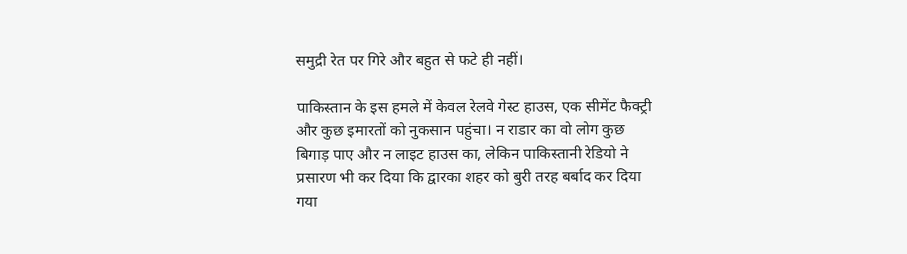समुद्री रेत पर गिरे और बहुत से फटे ही नहीं।

पाकिस्तान के इस हमले में केवल रेलवे गेस्ट हाउस, एक सीमेंट फैक्ट्री और कुछ इमारतों को नुकसान पहुंचा। न राडार का वो लोग कुछ बिगाड़ पाए और न लाइट हाउस का, लेकिन पाकिस्तानी रेडियो ने प्रसारण भी कर दिया कि द्वारका शहर को बुरी तरह बर्बाद कर दिया गया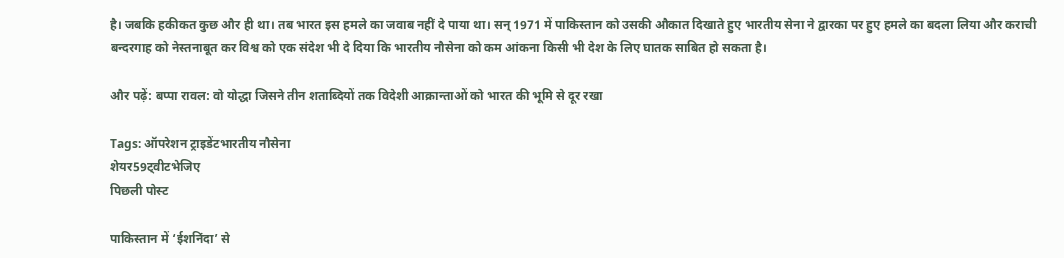है। जबकि हकीकत कुछ और ही था। तब भारत इस हमले का जवाब नहीं दे पाया था। सन् 1971 में पाकिस्तान को उसकी औकात दिखाते हुए भारतीय सेना ने द्वारका पर हुए हमले का बदला लिया और कराची बन्दरगाह को नेस्तनाबूत कर विश्व को एक संदेश भी दे दिया कि भारतीय नौसेना को कम आंकना किसी भी देश के लिए घातक साबित हो सकता है।

और पढ़ें: बप्पा रावल: वो योद्धा जिसने तीन शताब्दियों तक विदेशी आक्रान्ताओं को भारत की भूमि से दूर रखा

Tags: ऑपरेशन ट्राइडेंटभारतीय नौसेना
शेयर59ट्वीटभेजिए
पिछली पोस्ट

पाकिस्तान में ‘ईशनिंदा’ से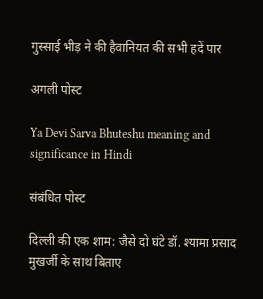गुस्साई भीड़ ने की हैवानियत की सभी हदें पार

अगली पोस्ट

Ya Devi Sarva Bhuteshu meaning and significance in Hindi

संबंधित पोस्ट

दिल्ली की एक शाम: जैसे दो घंटे डॉ. श्यामा प्रसाद मुखर्जी के साथ बिताए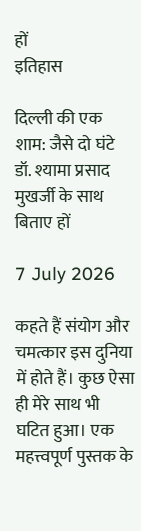हों
इतिहास

दिल्ली की एक शाम: जैसे दो घंटे डॉ. श्यामा प्रसाद मुखर्जी के साथ बिताए हों

7 July 2026

कहते हैं संयोग और चमत्कार इस दुनिया में होते हैं। कुछ ऐसा ही मेरे साथ भी घटित हुआ। एक महत्त्वपूर्ण पुस्तक के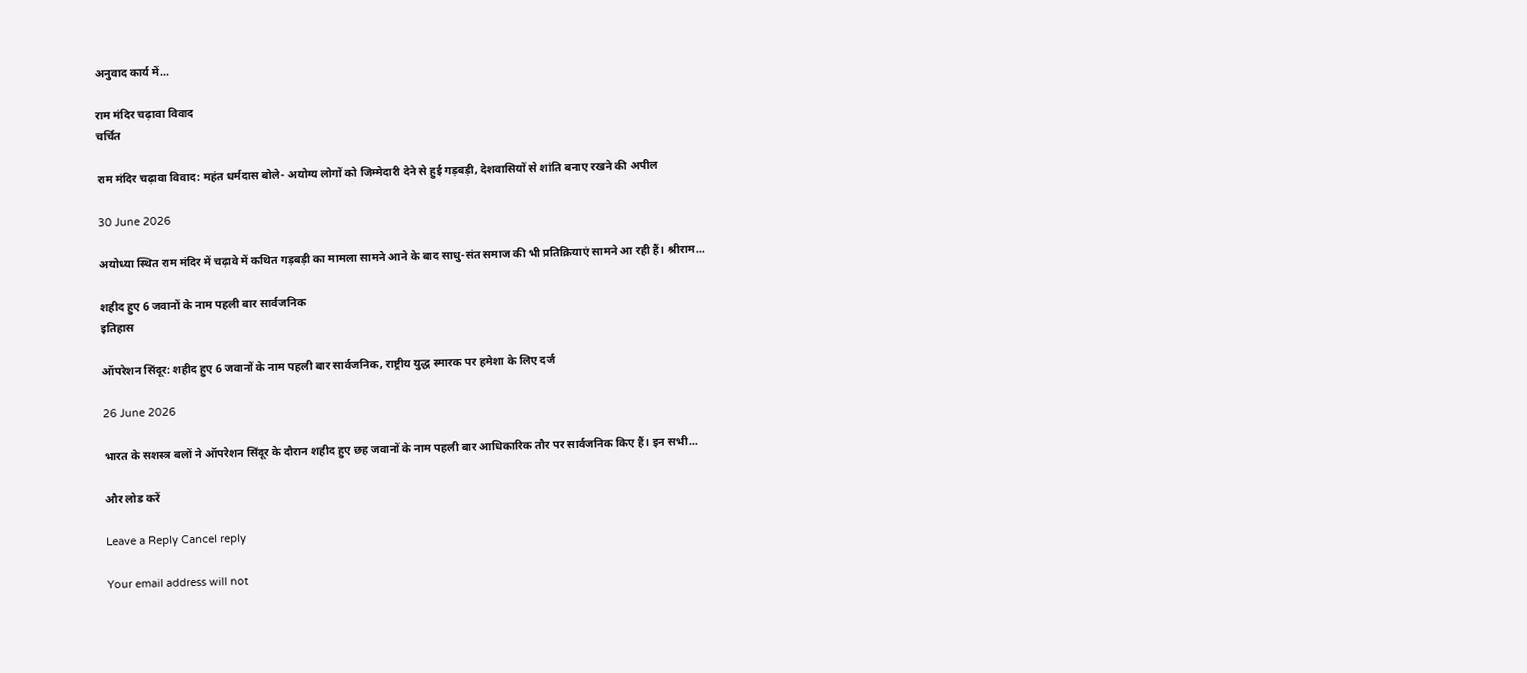अनुवाद कार्य में...

राम मंदिर चढ़ावा विवाद
चर्चित

राम मंदिर चढ़ावा विवाद: महंत धर्मदास बोले- अयोग्य लोगों को जिम्मेदारी देने से हुई गड़बड़ी, देशवासियों से शांति बनाए रखने की अपील

30 June 2026

अयोध्या स्थित राम मंदिर में चढ़ावे में कथित गड़बड़ी का मामला सामने आने के बाद साधु-संत समाज की भी प्रतिक्रियाएं सामने आ रही हैं। श्रीराम...

शहीद हुए 6 जवानों के नाम पहली बार सार्वजनिक
इतिहास

ऑपरेशन सिंदूर: शहीद हुए 6 जवानों के नाम पहली बार सार्वजनिक, राष्ट्रीय युद्ध स्मारक पर हमेशा के लिए दर्ज

26 June 2026

भारत के सशस्त्र बलों ने ऑपरेशन सिंदूर के दौरान शहीद हुए छह जवानों के नाम पहली बार आधिकारिक तौर पर सार्वजनिक किए हैं। इन सभी...

और लोड करें

Leave a Reply Cancel reply

Your email address will not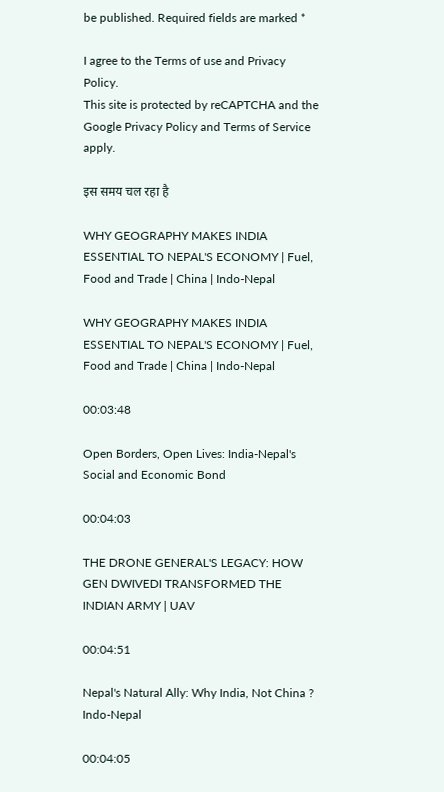be published. Required fields are marked *

I agree to the Terms of use and Privacy Policy.
This site is protected by reCAPTCHA and the Google Privacy Policy and Terms of Service apply.

इस समय चल रहा है

WHY GEOGRAPHY MAKES INDIA ESSENTIAL TO NEPAL'S ECONOMY | Fuel, Food and Trade | China | Indo-Nepal

WHY GEOGRAPHY MAKES INDIA ESSENTIAL TO NEPAL'S ECONOMY | Fuel, Food and Trade | China | Indo-Nepal

00:03:48

Open Borders, Open Lives: India-Nepal's Social and Economic Bond

00:04:03

THE DRONE GENERAL'S LEGACY: HOW GEN DWIVEDI TRANSFORMED THE INDIAN ARMY | UAV

00:04:51

Nepal's Natural Ally: Why India, Not China ? Indo-Nepal

00:04:05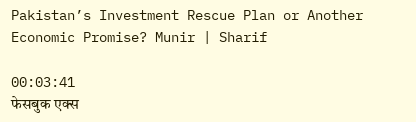Pakistan’s Investment Rescue Plan or Another Economic Promise? Munir | Sharif

00:03:41
फेसबुक एक्स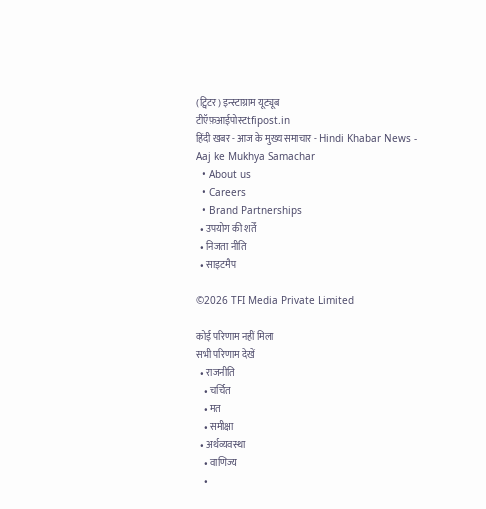(ट्विटर) इन्स्टाग्राम यूट्यूब
टीऍफ़आईपोस्टtfipost.in
हिंदी खबर - आज के मुख्य समाचार - Hindi Khabar News - Aaj ke Mukhya Samachar
  • About us
  • Careers
  • Brand Partnerships
  • उपयोग की शर्तें
  • निजता नीति
  • साइटमैप

©2026 TFI Media Private Limited

कोई परिणाम नहीं मिला
सभी परिणाम देखें
  • राजनीति
    • चर्चित
    • मत
    • समीक्षा
  • अर्थव्यवस्था
    • वाणिज्य
    •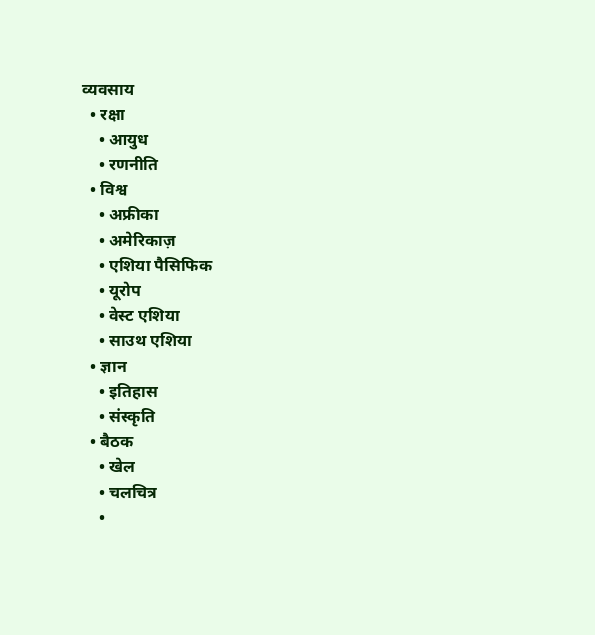व्यवसाय
  • रक्षा
    • आयुध
    • रणनीति
  • विश्व
    • अफ्रीका
    • अमेरिकाज़
    • एशिया पैसिफिक
    • यूरोप
    • वेस्ट एशिया
    • साउथ एशिया
  • ज्ञान
    • इतिहास
    • संस्कृति
  • बैठक
    • खेल
    • चलचित्र
    •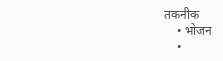तकनीक
    • भोजन
    •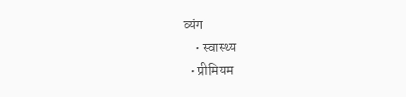व्यंग
    • स्वास्थ्य
  • प्रीमियम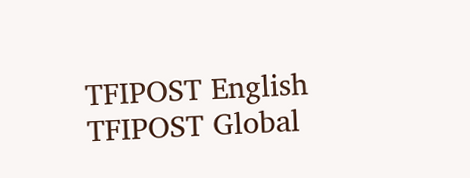TFIPOST English
TFIPOST Global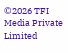©2026 TFI Media Private Limited